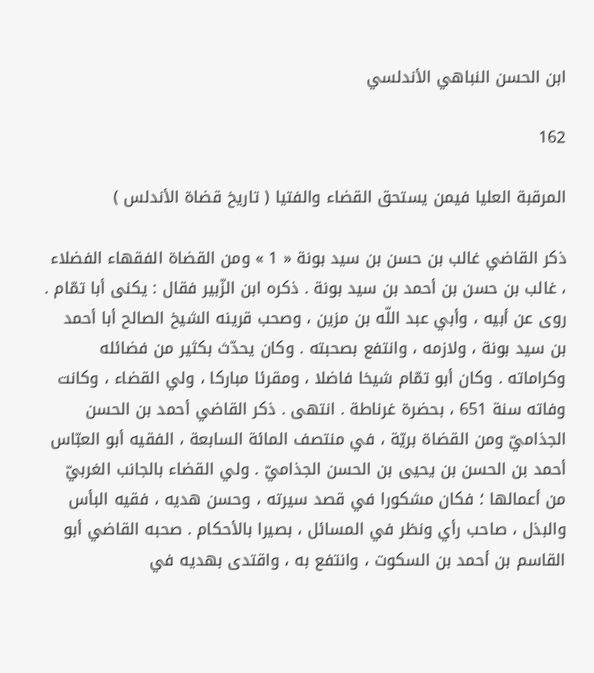ابن الحسن النباهي الأندلسي

162

المرقبة العليا فيمن يستحق القضاء والفتيا ( تاريخ قضاة الأندلس )

ذكر القاضي غالب بن حسن بن سيد بونة « 1 » ومن القضاة الفقهاء الفضلاء ، غالب بن حسن بن أحمد بن سيد بونة . ذكره ابن الزّبير فقال : يكنى أبا تمّام . روى عن أبيه ، وأبي عبد اللّه بن مزين ، وصحب قرينه الشيخ الصالح أبا أحمد بن سيد بونة ، ولازمه ، وانتفع بصحبته . وكان يحدّث بكثير من فضائله وكراماته . وكان أبو تمّام شيخا فاضلا ، ومقرئا مباركا ، ولي القضاء ، وكانت وفاته سنة 651 ، بحضرة غرناطة . انتهى . ذكر القاضي أحمد بن الحسن الجذاميّ ومن القضاة بريّة ، في منتصف المائة السابعة ، الفقيه أبو العبّاس أحمد بن الحسن بن يحيى بن الحسن الجذاميّ . ولي القضاء بالجانب الغربيّ من أعمالها ؛ فكان مشكورا في قصد سيرته ، وحسن هديه ، فقيه البأس والبذل ، صاحب رأي ونظر في المسائل ، بصيرا بالأحكام . صحبه القاضي أبو القاسم بن أحمد بن السكوت ، وانتفع به ، واقتدى بهديه في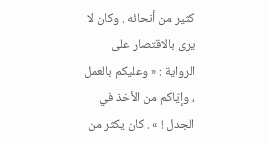كثير من أنحائه . وكان لا يرى بالاقتصار على الرواية : « وعليكم بالعمل ، وإيّاكم من الأخذ في الجدل ! » . كان يكثر من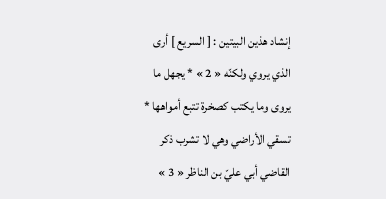إنشاد هذين البيتين : [ السريع ] أرى الذي يروي ولكنّه « 2 » * يجهل ما يروى وما يكتب كصخرة تتبع أمواهها * تسقي الأراضي وهي لا تشرب ذكر القاضي أبي عليّ بن الناظر « 3 »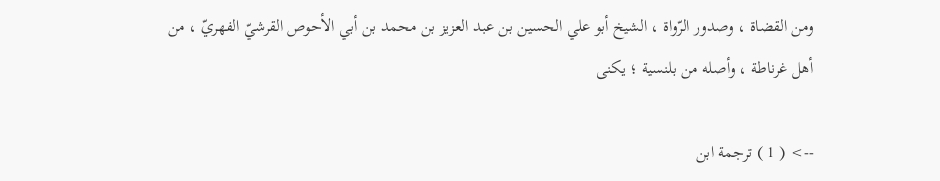ومن القضاة ، وصدور الرّواة ، الشيخ أبو علي الحسين بن عبد العزيز بن محمد بن أبي الأحوص القرشيّ الفهريّ ، من أهل غرناطة ، وأصله من بلنسية ؛ يكنى

--> ( 1 ) ترجمة ابن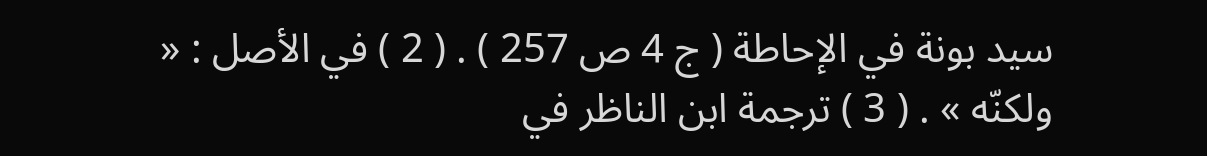سيد بونة في الإحاطة ( ج 4 ص 257 ) . ( 2 ) في الأصل : « ولكنّه » . ( 3 ) ترجمة ابن الناظر في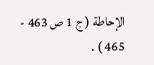الإحاطة ( ج 1 ص 463 - 465 ) .